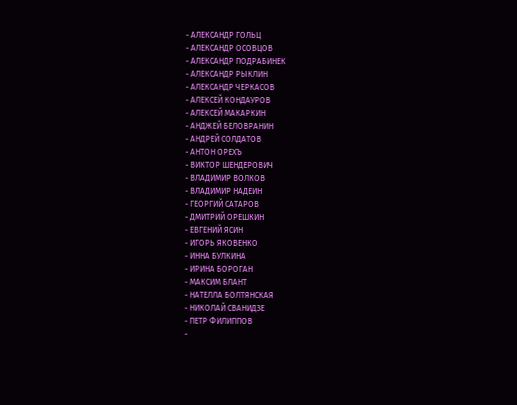- АЛЕКСАНДР ГОЛЬЦ
- АЛЕКСАНДР ОСОВЦОВ
- АЛЕКСАНДР ПОДРАБИНЕК
- АЛЕКСАНДР РЫКЛИН
- АЛЕКСАНДР ЧЕРКАСОВ
- АЛЕКСЕЙ КОНДАУРОВ
- АЛЕКСЕЙ МАКАРКИН
- АНДЖЕЙ БЕЛОВРАНИН
- АНДРЕЙ СОЛДАТОВ
- АНТОН ОРЕХЪ
- ВИКТОР ШЕНДЕРОВИЧ
- ВЛАДИМИР ВОЛКОВ
- ВЛАДИМИР НАДЕИН
- ГЕОРГИЙ САТАРОВ
- ДМИТРИЙ ОРЕШКИН
- ЕВГЕНИЙ ЯСИН
- ИГОРЬ ЯКОВЕНКО
- ИННА БУЛКИНА
- ИРИНА БОРОГАН
- МАКСИМ БЛАНТ
- НАТЕЛЛА БОЛТЯНСКАЯ
- НИКОЛАЙ СВАНИДЗЕ
- ПЕТР ФИЛИППОВ
-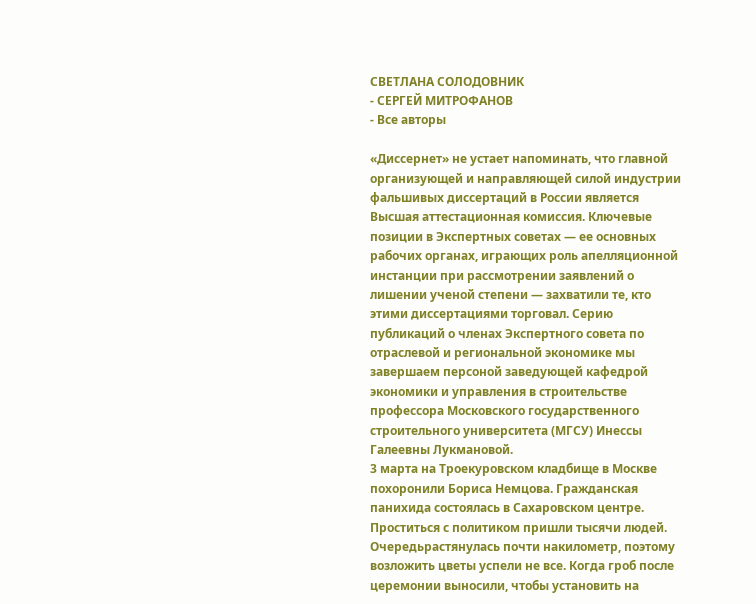СВЕТЛАНА СОЛОДОВНИК
- СЕРГЕЙ МИТРОФАНОВ
- Все авторы

«Диссернет» не устает напоминать, что главной организующей и направляющей силой индустрии фальшивых диссертаций в России является Высшая аттестационная комиссия. Ключевые позиции в Экспертных советах — ее основных рабочих органах, играющих роль апелляционной инстанции при рассмотрении заявлений о лишении ученой степени — захватили те, кто этими диссертациями торговал. Серию публикаций о членах Экспертного совета по отраслевой и региональной экономике мы завершаем персоной заведующей кафедрой экономики и управления в строительстве профессора Московского государственного строительного университета (МГСУ) Инессы Галеевны Лукмановой.
3 марта на Троекуровском кладбище в Москве похоронили Бориса Немцова. Гражданская панихида состоялась в Сахаровском центре. Проститься с политиком пришли тысячи людей. Очередьрастянулась почти накилометр, поэтому возложить цветы успели не все. Когда гроб после церемонии выносили, чтобы установить на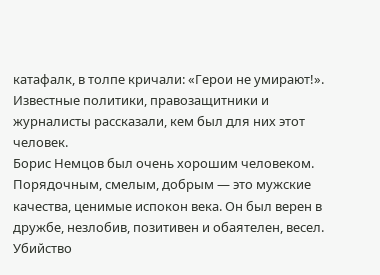катафалк, в толпе кричали: «Герои не умирают!». Известные политики, правозащитники и журналисты рассказали, кем был для них этот человек.
Борис Немцов был очень хорошим человеком. Порядочным, смелым, добрым — это мужские качества, ценимые испокон века. Он был верен в дружбе, незлобив, позитивен и обаятелен, весел.
Убийство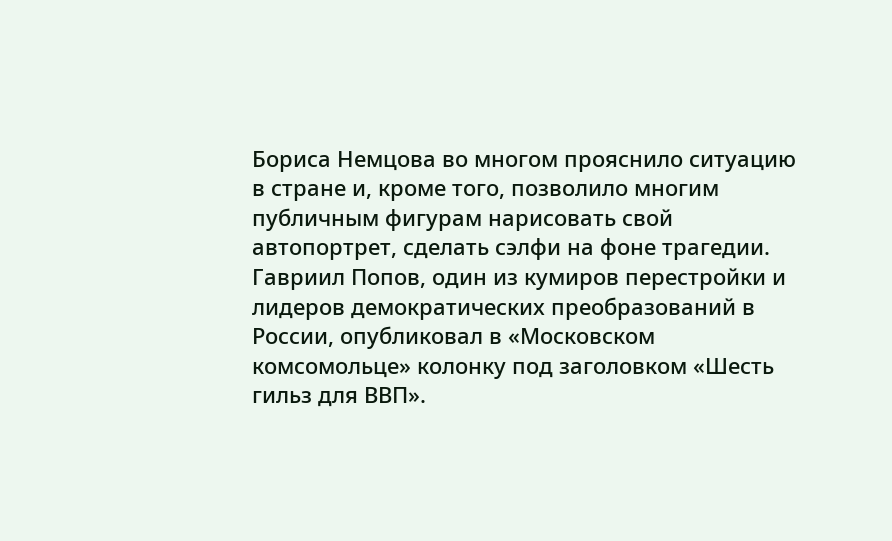Бориса Немцова во многом прояснило ситуацию в стране и, кроме того, позволило многим публичным фигурам нарисовать свой автопортрет, сделать сэлфи на фоне трагедии. Гавриил Попов, один из кумиров перестройки и лидеров демократических преобразований в России, опубликовал в «Московском комсомольце» колонку под заголовком «Шесть гильз для ВВП».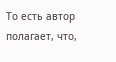То есть автор полагает, что,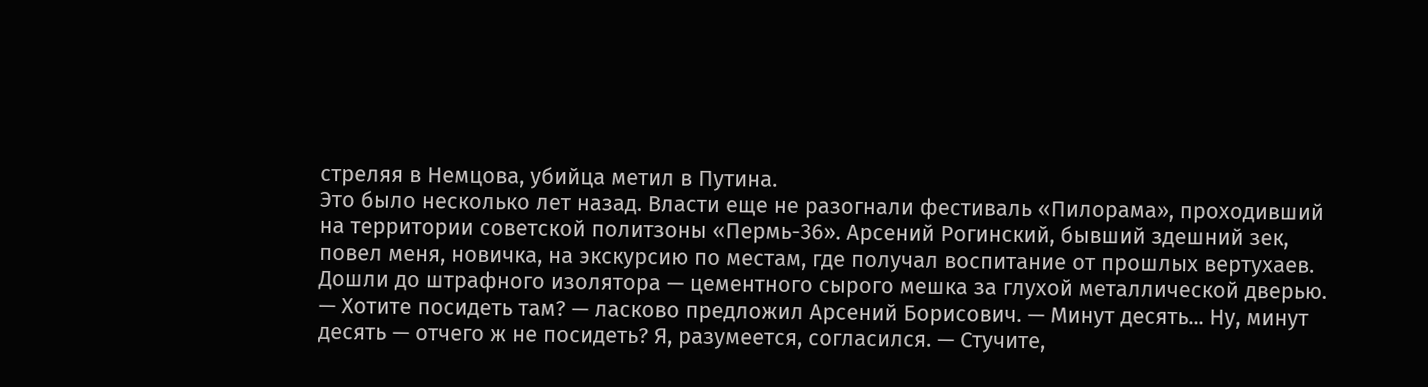стреляя в Немцова, убийца метил в Путина.
Это было несколько лет назад. Власти еще не разогнали фестиваль «Пилорама», проходивший на территории советской политзоны «Пермь-36». Арсений Рогинский, бывший здешний зек, повел меня, новичка, на экскурсию по местам, где получал воспитание от прошлых вертухаев. Дошли до штрафного изолятора — цементного сырого мешка за глухой металлической дверью. — Хотите посидеть там? — ласково предложил Арсений Борисович. — Минут десять... Ну, минут десять — отчего ж не посидеть? Я, разумеется, согласился. — Стучите,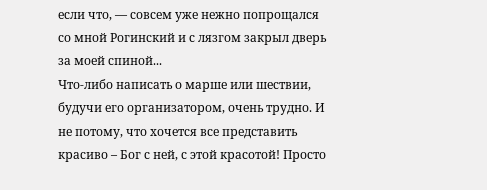если что, — совсем уже нежно попрощался со мной Рогинский и с лязгом закрыл дверь за моей спиной...
Что-либо написать о марше или шествии, будучи его организатором, очень трудно. И не потому, что хочется все представить красиво – Бог с ней, с этой красотой! Просто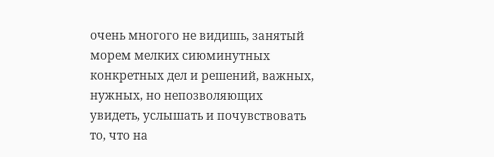очень многого не видишь, занятый морем мелких сиюминутных конкретных дел и решений, важных, нужных, но непозволяющих увидеть, услышать и почувствовать то, что на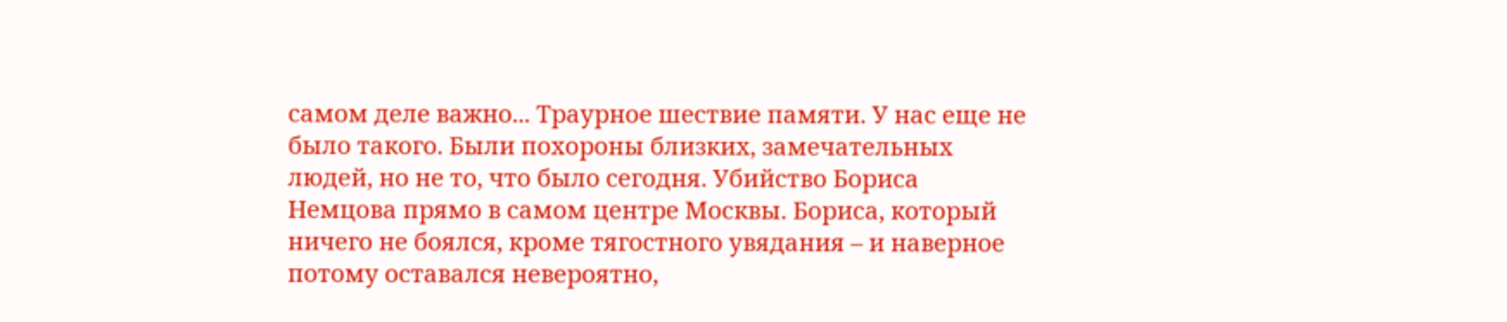самом деле важно... Траурное шествие памяти. У нас еще не было такого. Были похороны близких, замечательных людей, но не то, что было сегодня. Убийство Бориса Немцова прямо в самом центре Москвы. Бориса, который ничего не боялся, кроме тягостного увядания – и наверное потому оставался невероятно,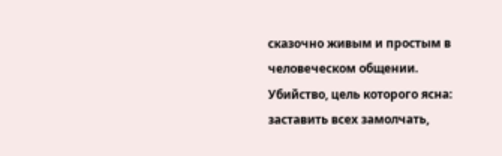сказочно живым и простым в человеческом общении. Убийство, цель которого ясна: заставить всех замолчать,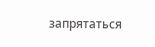запрятаться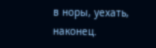в норы, уехать, наконец.